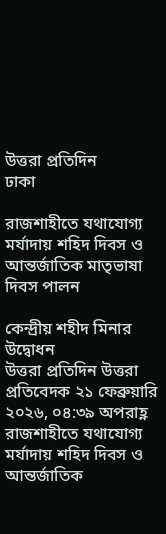উত্তরা প্রতিদিন
ঢাকা

রাজশাহীতে যথাযোগ্য মর্যাদায় শহিদ দিবস ও আন্তর্জাতিক মাতৃভাষা দিবস পালন

কেন্দ্রীয় শহীদ মিনার উদ্বোধন
উত্তরা প্রতিদিন উত্তরা প্রতিবেদক ২১ ফেব্রুয়ারি ২০২৬, ০৪:৩৯ অপরাহ্ণ
রাজশাহীতে যথাযোগ্য মর্যাদায় শহিদ দিবস ও আন্তর্জাতিক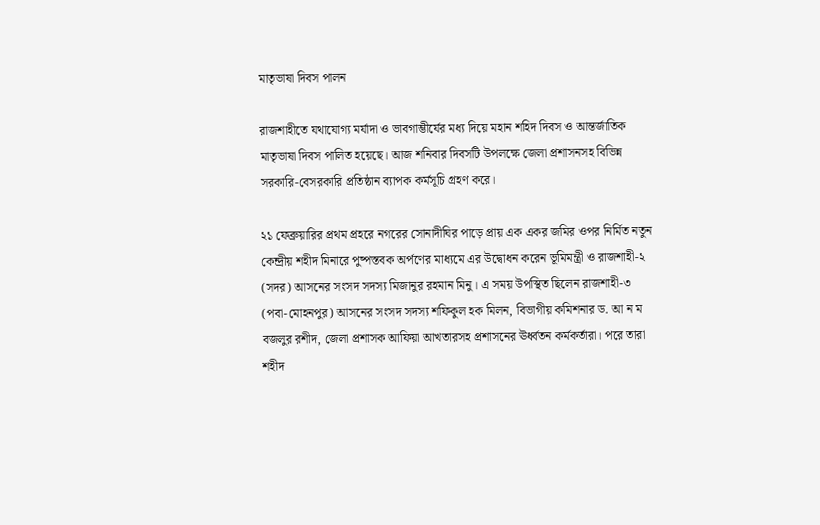মাতৃভাষা দিবস পালন

রাজশাহীতে যথাযোগ্য মর্যাদা ও ভাবগাম্ভীর্যের মধ্য দিয়ে মহান শহিদ দিবস ও আন্তর্জাতিক মাতৃভাষা দিবস পালিত হয়েছে। আজ শনিবার দিবসটি উপলক্ষে জেলা প্রশাসনসহ বিভিন্ন সরকারি-বেসরকারি প্রতিষ্ঠান ব্যাপক কর্মসূচি গ্রহণ করে।

২১ ফেব্রুয়ারির প্রথম প্রহরে নগরের সোনাদীঘির পাড়ে প্রায় এক একর জমির ওপর নির্মিত নতুন কেন্দ্রীয় শহীদ মিনারে পুষ্পস্তবক অর্পণের মাধ্যমে এর উদ্বোধন করেন ভূমিমন্ত্রী ও রাজশাহী-২ (সদর) আসনের সংসদ সদস্য মিজানুর রহমান মিনু। এ সময় উপস্থিত ছিলেন রাজশাহী-৩ (পবা-মোহনপুর) আসনের সংসদ সদস্য শফিকুল হক মিলন, বিভাগীয় কমিশনার ড. আ ন ম বজলুর রশীদ, জেলা প্রশাসক আফিয়া আখতারসহ প্রশাসনের ঊর্ধ্বতন কর্মকর্তারা। পরে তারা শহীদ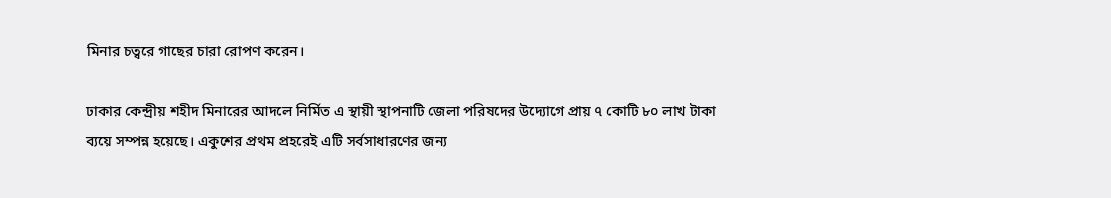মিনার চত্বরে গাছের চারা রোপণ করেন।

ঢাকার কেন্দ্রীয় শহীদ মিনারের আদলে নির্মিত এ স্থায়ী স্থাপনাটি জেলা পরিষদের উদ্যোগে প্রায় ৭ কোটি ৮০ লাখ টাকা ব্যয়ে সম্পন্ন হয়েছে। একুশের প্রথম প্রহরেই এটি সর্বসাধারণের জন্য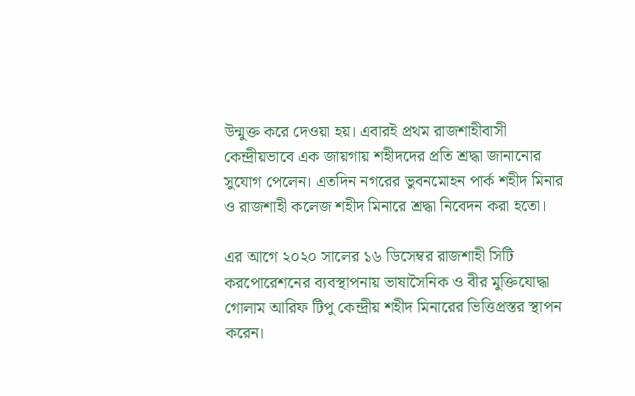উন্মুক্ত করে দেওয়া হয়। এবারই প্রথম রাজশাহীবাসী কেন্দ্রীয়ভাবে এক জায়গায় শহীদদের প্রতি শ্রদ্ধা জানানোর সুযোগ পেলেন। এতদিন নগরের ভুবনমোহন পার্ক শহীদ মিনার ও রাজশাহী কলেজ শহীদ মিনারে শ্রদ্ধা নিবেদন করা হতো।

এর আগে ২০২০ সালের ১৬ ডিসেম্বর রাজশাহী সিটি করপোরেশনের ব্যবস্থাপনায় ভাষাসৈনিক ও বীর মুক্তিযোদ্ধা গোলাম আরিফ টিপু কেন্দ্রীয় শহীদ মিনারের ভিত্তিপ্রস্তর স্থাপন করেন।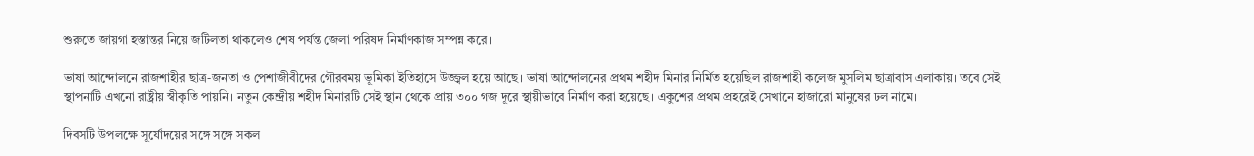শুরুতে জায়গা হস্তান্তর নিয়ে জটিলতা থাকলেও শেষ পর্যন্ত জেলা পরিষদ নির্মাণকাজ সম্পন্ন করে।

ভাষা আন্দোলনে রাজশাহীর ছাত্র-জনতা ও পেশাজীবীদের গৌরবময় ভূমিকা ইতিহাসে উজ্জ্বল হয়ে আছে। ভাষা আন্দোলনের প্রথম শহীদ মিনার নির্মিত হয়েছিল রাজশাহী কলেজ মুসলিম ছাত্রাবাস এলাকায়। তবে সেই স্থাপনাটি এখনো রাষ্ট্রীয় স্বীকৃতি পায়নি। নতুন কেন্দ্রীয় শহীদ মিনারটি সেই স্থান থেকে প্রায় ৩০০ গজ দূরে স্থায়ীভাবে নির্মাণ করা হয়েছে। একুশের প্রথম প্রহরেই সেখানে হাজারো মানুষের ঢল নামে।

দিবসটি উপলক্ষে সূর্যোদয়ের সঙ্গে সঙ্গে সকল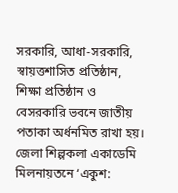সরকারি, আধা-সরকারি, স্বায়ত্তশাসিত প্রতিষ্ঠান, শিক্ষা প্রতিষ্ঠান ও বেসরকারি ভবনে জাতীয় পতাকা অর্ধনমিত রাখা হয়। জেলা শিল্পকলা একাডেমি মিলনায়তনে ‘একুশ: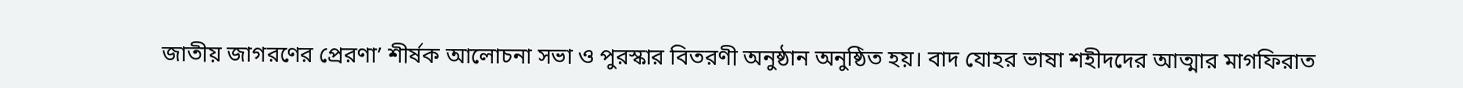জাতীয় জাগরণের প্রেরণা’ শীর্ষক আলোচনা সভা ও পুরস্কার বিতরণী অনুষ্ঠান অনুষ্ঠিত হয়। বাদ যোহর ভাষা শহীদদের আত্মার মাগফিরাত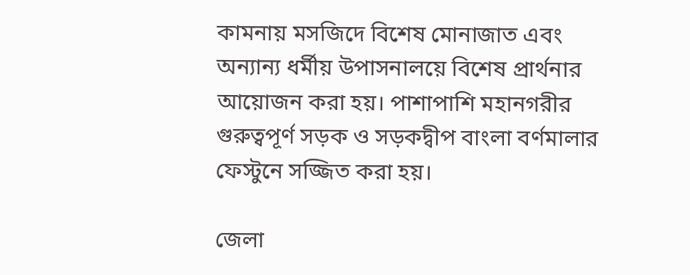কামনায় মসজিদে বিশেষ মোনাজাত এবং অন্যান্য ধর্মীয় উপাসনালয়ে বিশেষ প্রার্থনার আয়োজন করা হয়। পাশাপাশি মহানগরীর গুরুত্বপূর্ণ সড়ক ও সড়কদ্বীপ বাংলা বর্ণমালার ফেস্টুনে সজ্জিত করা হয়।

জেলা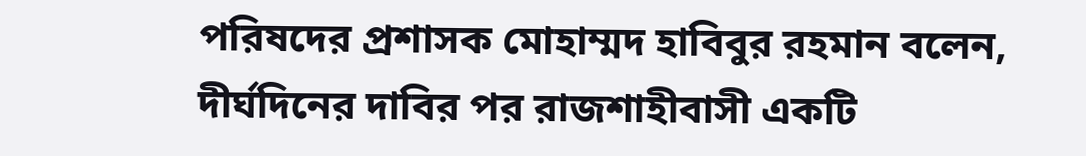পরিষদের প্রশাসক মোহাম্মদ হাবিবুর রহমান বলেন, দীর্ঘদিনের দাবির পর রাজশাহীবাসী একটি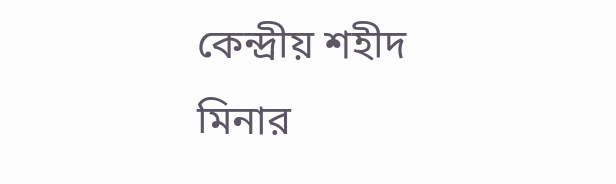কেন্দ্রীয় শহীদ মিনার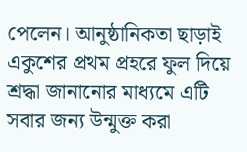পেলেন। আনুষ্ঠানিকতা ছাড়াই একুশের প্রথম প্রহরে ফুল দিয়ে শ্রদ্ধা জানানোর মাধ্যমে এটি সবার জন্য উন্মুক্ত করা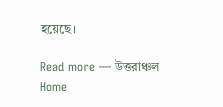হয়েছে।

Read more — উত্তরাঞ্চল
Home